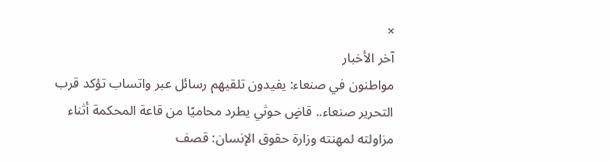×
آخر الأخبار
مواطنون في صنعاء: يفيدون تلقيهم رسائل عبر واتساب تؤكد قرب التحرير صنعاء.. قاضٍ حوثي يطرد محاميًا من قاعة المحكمة أثناء مزاولته لمهنته وزارة حقوق الإنسان: قصف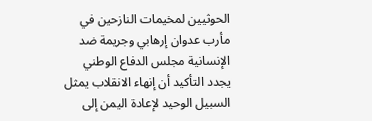الحوثيين لمخيمات النازحين في مأرب عدوان إرهابي وجريمة ضد الإنسانية مجلس الدفاع الوطني يجدد التأكيد أن إنهاء الانقلاب يمثل السبيل الوحيد لإعادة اليمن إلى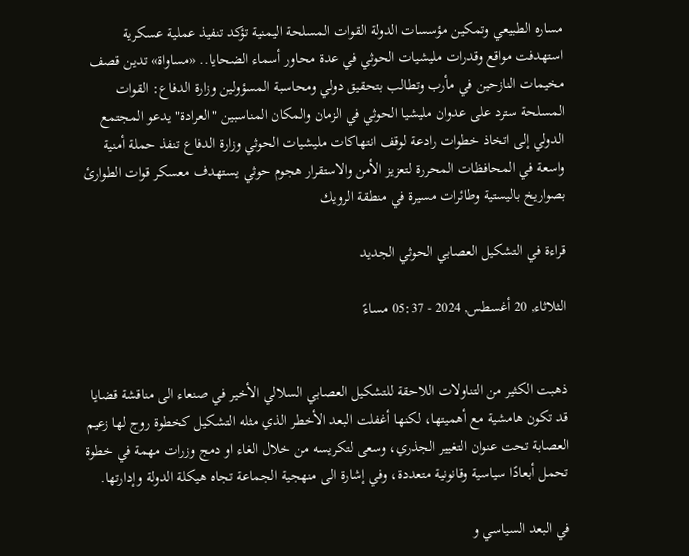مساره الطبيعي وتمكين مؤسسات الدولة القوات المسلحة اليمنية تؤكد تنفيذ عملية عسكرية استهدفت مواقع وقدرات مليشيات الحوثي في عدة محاور أسماء الضحايا.. «مساواة» تدين قصف مخيمات النازحين في مأرب وتطالب بتحقيق دولي ومحاسبة المسؤولين وزارة الدفاع: القوات المسلحة سترد على عدوان مليشيا الحوثي في الزمان والمكان المناسبين "العرادة" يدعو المجتمع الدولي إلى اتخاذ خطوات رادعة لوقف انتهاكات مليشيات الحوثي وزارة الدفاع تنفذ حملة أمنية واسعة في المحافظات المحررة لتعزيز الأمن والاستقرار هجوم حوثي يستهدف معسكر قوات الطوارئ بصواريخ باليستية وطائرات مسيرة في منطقة الرويك

قراءة في التشكيل العصابي الحوثي الجديد

الثلاثاء, 20 أغسطس, 2024 - 05:37 مساءً


ذهبت الكثير من التناولات اللاحقة للتشكيل العصابي السلالي الأخير في صنعاء الى مناقشة قضايا قد تكون هامشية مع أهميتها، لكنها أغفلت البعد الأخطر الذي مثله التشكيل كخطوة روج لها زعيم العصابة تحت عنوان التغيير الجذري، وسعى لتكريسه من خلال الغاء او دمج وزرات مهمة في خطوة تحمل أبعادًا سياسية وقانونية متعددة، وفي إشارة الى منهجية الجماعة تجاه هيكلة الدولة وإدارتها.

في البعد السياسي و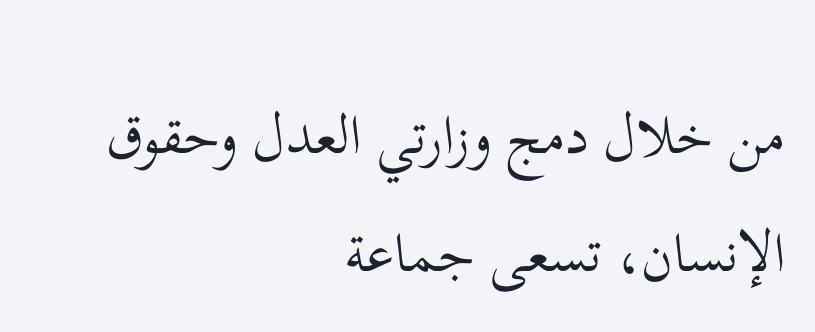من خلال دمج وزارتي العدل وحقوق الإنسان، تسعى جماعة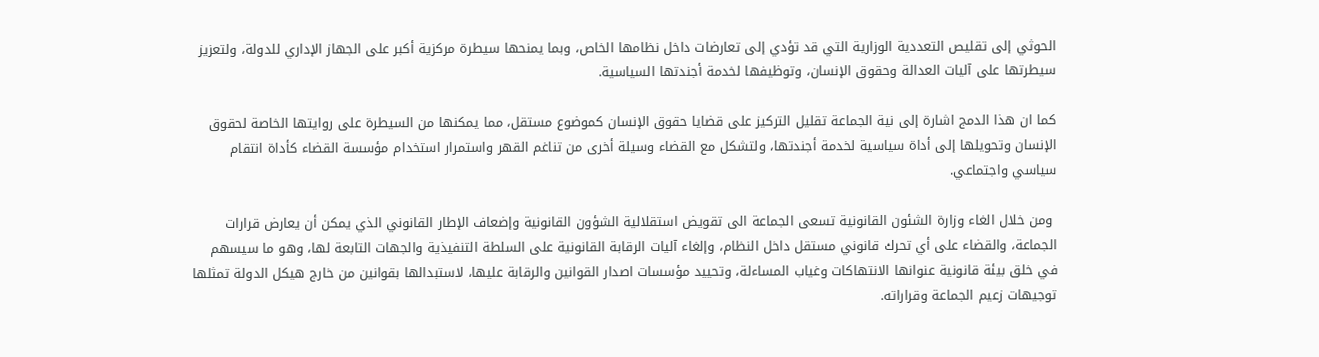الحوثي إلى تقليص التعددية الوزارية التي قد تؤدي إلى تعارضات داخل نظامها الخاص، وبما يمنحها سيطرة مركزية أكبر على الجهاز الإداري للدولة، ولتعزيز سيطرتها على آليات العدالة وحقوق الإنسان، وتوظيفها لخدمة أجندتها السياسية.

كما ان هذا الدمج اشارة إلى نية الجماعة تقليل التركيز على قضايا حقوق الإنسان كموضوع مستقل، مما يمكنها من السيطرة على روايتها الخاصة لحقوق الإنسان وتحويلها إلى أداة سياسية لخدمة أجندتها، ولتشكل مع القضاء وسيلة أخرى من تناغم القهر واستمرار استخدام مؤسسة القضاء كأداة انتقام سياسي واجتماعي.

 ومن خلال الغاء وزارة الشئون القانونية تسعى الجماعة الى تقويض استقلالية الشؤون القانونية وإضعاف الإطار القانوني الذي يمكن أن يعارض قرارات الجماعة، والقضاء على أي تحرك قانوني مستقل داخل النظام، وإلغاء آليات الرقابة القانونية على السلطة التنفيذية والجهات التابعة لها، وهو ما سيسهم في خلق بيئة قانونية عنوانها الانتهاكات وغياب المساءلة، وتحييد مؤسسات اصدار القوانين والرقابة عليها، لاستبدالها بقوانين من خارج هيكل الدولة تمثلها توجيهات زعيم الجماعة وقراراته.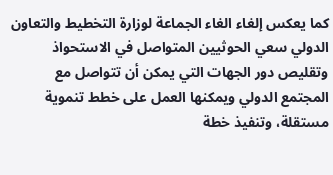كما يعكس إلغاء الغاء الجماعة لوزارة التخطيط والتعاون الدولي سعي الحوثيين المتواصل في الاستحواذ وتقليص دور الجهات التي يمكن أن تتواصل مع المجتمع الدولي ويمكنها العمل على خطط تنموية مستقلة، وتنفيذ خطة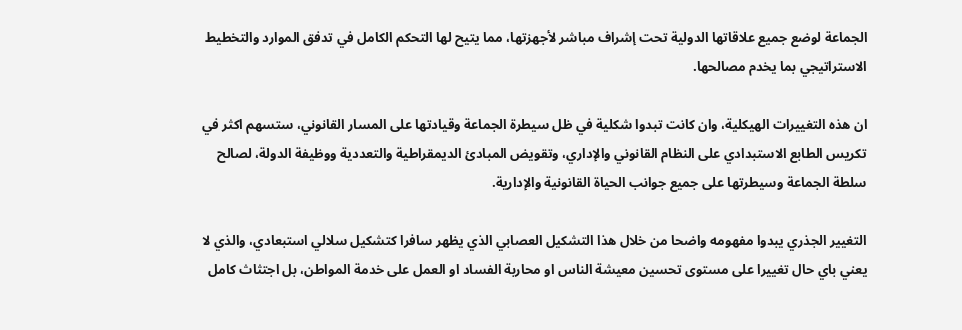الجماعة لوضع جميع علاقاتها الدولية تحت إشراف مباشر لأجهزتها، مما يتيح لها التحكم الكامل في تدفق الموارد والتخطيط الاستراتيجي بما يخدم مصالحها.

ان هذه التغييرات الهيكلية، وان كانت تبدوا شكلية في ظل سيطرة الجماعة وقيادتها على المسار القانوني، ستسهم اكثر في تكريس الطابع الاستبدادي على النظام القانوني والإداري، وتقويض المبادئ الديمقراطية والتعددية ووظيفة الدولة، لصالح سلطة الجماعة وسيطرتها على جميع جوانب الحياة القانونية والإدارية.

التغيير الجذري يبدوا مفهومه واضحا من خلال هذا التشكيل العصابي الذي يظهر سافرا كتشكيل سلالي استبعادي، والذي لا يعني باي حال تغييرا على مستوى تحسين معيشة الناس او محاربة الفساد او العمل على خدمة المواطن، بل اجتثاث كامل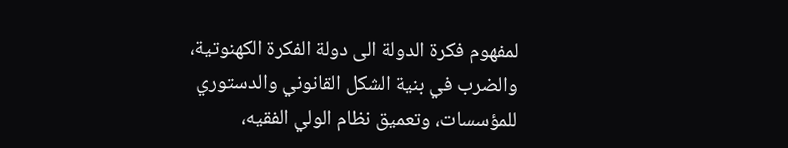لمفهوم فكرة الدولة الى دولة الفكرة الكهنوتية، والضرب في بنية الشكل القانوني والدستوري للمؤسسات، وتعميق نظام الولي الفقيه،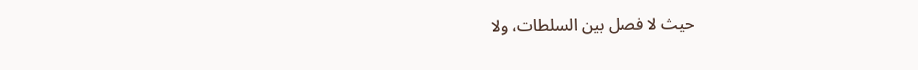حيث لا فصل بين السلطات، ولا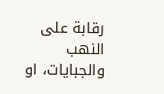رقابة على النهب والجبايات، او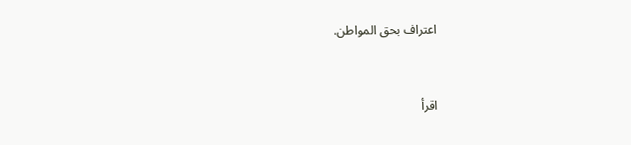اعتراف بحق المواطن.



اقرأ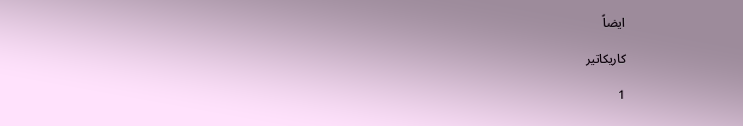ايضاً

كاريكاتير

1